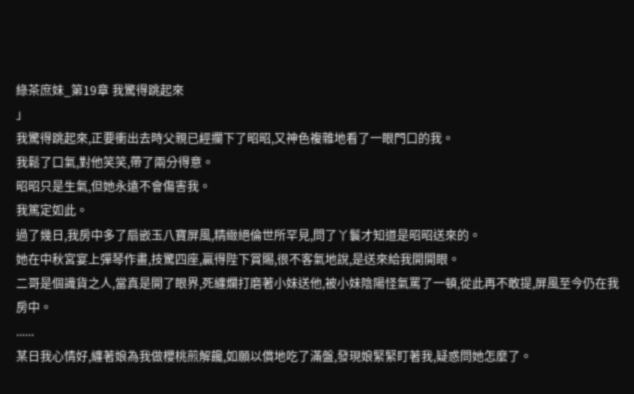綠茶庶妹_第19章 我驚得跳起來
」
我驚得跳起來,正要衝出去時父親已經攔下了昭昭,又神色複雜地看了一眼門口的我。
我鬆了口氣,對他笑笑,帶了兩分得意。
昭昭只是生氣,但她永遠不會傷害我。
我篤定如此。
過了幾日,我房中多了扇嵌玉八寶屏風,精緻絕倫世所罕見,問了丫鬟才知道是昭昭送來的。
她在中秋宮宴上彈琴作畫,技驚四座,贏得陛下賞賜,很不客氣地說,是送來給我開開眼。
二哥是個識貨之人,當真是開了眼界,死纏爛打磨著小妹送他,被小妹陰陽怪氣罵了一頓,從此再不敢提,屏風至今仍在我房中。
......
某日我心情好,纏著娘為我做櫻桃煎解饞,如願以償地吃了滿盤,發現娘緊緊盯著我,疑惑問她怎麼了。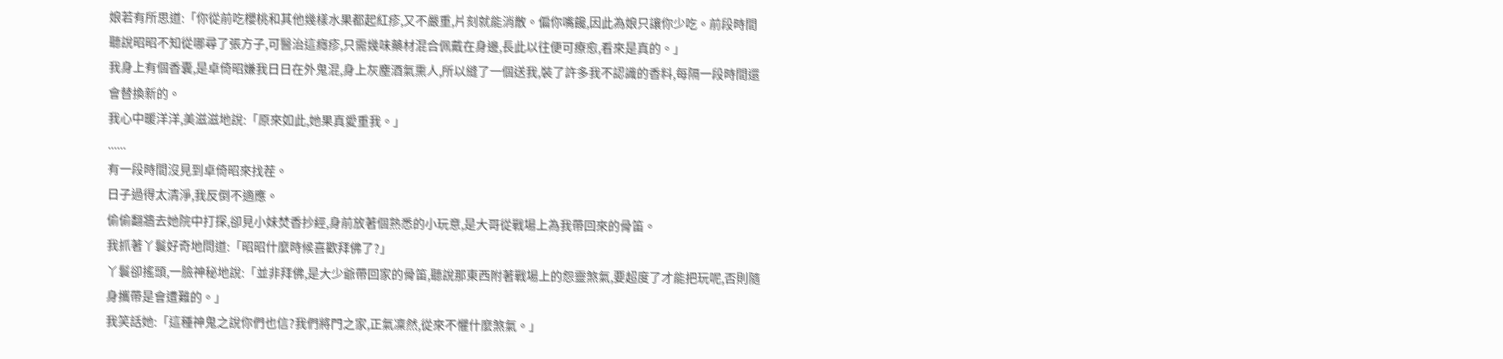娘若有所思道:「你從前吃櫻桃和其他幾樣水果都起紅疹,又不嚴重,片刻就能消散。偏你嘴饞,因此為娘只讓你少吃。前段時間聽說昭昭不知從哪尋了張方子,可醫治這癮疹,只需幾味藥材混合佩戴在身邊,長此以往便可療愈,看來是真的。」
我身上有個香囊,是卓倚昭嫌我日日在外鬼混,身上灰塵酒氣熏人,所以縫了一個送我,裝了許多我不認識的香料,每隔一段時間還會替換新的。
我心中暖洋洋,美滋滋地說:「原來如此,她果真愛重我。」
......
有一段時間沒見到卓倚昭來找茬。
日子過得太清淨,我反倒不適應。
偷偷翻牆去她院中打探,卻見小妹焚香抄經,身前放著個熟悉的小玩意,是大哥從戰場上為我帶回來的骨笛。
我抓著丫鬟好奇地問道:「昭昭什麼時候喜歡拜佛了?」
丫鬟卻搖頭,一臉神秘地說:「並非拜佛,是大少爺帶回家的骨笛,聽說那東西附著戰場上的怨靈煞氣,要超度了才能把玩呢,否則隨身攜帶是會遭難的。」
我笑話她:「這種神鬼之說你們也信?我們將門之家,正氣凜然,從來不懼什麼煞氣。」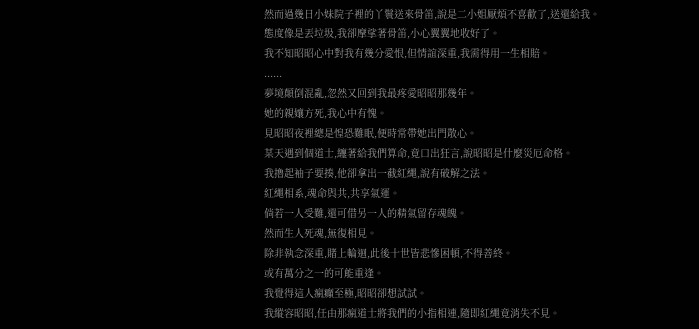然而過幾日小妹院子裡的丫鬟送來骨笛,說是二小姐厭煩不喜歡了,送還給我。
態度像是丟垃圾,我卻摩挲著骨笛,小心翼翼地收好了。
我不知昭昭心中對我有幾分愛恨,但情誼深重,我需得用一生相賠。
......
夢境顛倒混亂,忽然又回到我最疼愛昭昭那幾年。
她的親孃方死,我心中有愧。
見昭昭夜裡總是惶恐難眠,便時常帶她出門散心。
某天遇到個道士,纏著給我們算命,竟口出狂言,說昭昭是什麼災厄命格。
我擼起袖子要揍,他卻拿出一截紅繩,說有破解之法。
紅繩相系,魂命與共,共享氣運。
倘若一人受難,還可借另一人的精氣留存魂魄。
然而生人死魂,無復相見。
除非執念深重,賭上輪迴,此後十世皆悲慘困頓,不得善終。
或有萬分之一的可能重逢。
我覺得這人瘋癲至極,昭昭卻想試試。
我縱容昭昭,任由那瘋道士將我們的小指相連,隨即紅繩竟消失不見。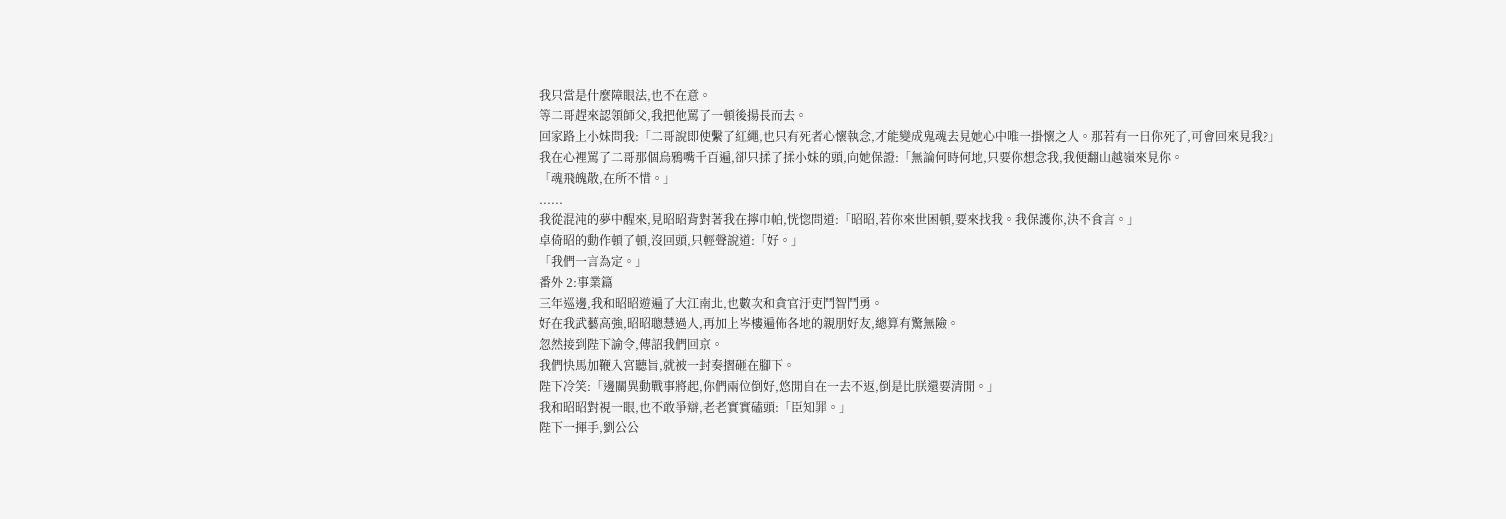我只當是什麼障眼法,也不在意。
等二哥趕來認領師父,我把他罵了一頓後揚長而去。
回家路上小妹問我:「二哥說即使繫了紅繩,也只有死者心懷執念,才能變成鬼魂去見她心中唯一掛懷之人。那若有一日你死了,可會回來見我?」
我在心裡罵了二哥那個烏鴉嘴千百遍,卻只揉了揉小妹的頭,向她保證:「無論何時何地,只要你想念我,我便翻山越嶺來見你。
「魂飛魄散,在所不惜。」
......
我從混沌的夢中醒來,見昭昭背對著我在擰巾帕,恍惚問道:「昭昭,若你來世困頓,要來找我。我保護你,決不食言。」
卓倚昭的動作頓了頓,沒回頭,只輕聲說道:「好。」
「我們一言為定。」
番外 2:事業篇
三年巡邊,我和昭昭遊遍了大江南北,也數次和貪官汙吏鬥智鬥勇。
好在我武藝高強,昭昭聰慧過人,再加上岑樓遍佈各地的親朋好友,總算有驚無險。
忽然接到陛下諭令,傳詔我們回京。
我們快馬加鞭入宮聽旨,就被一封奏摺砸在腳下。
陛下冷笑:「邊關異動戰事將起,你們兩位倒好,悠閒自在一去不返,倒是比朕還要清閒。」
我和昭昭對視一眼,也不敢爭辯,老老實實磕頭:「臣知罪。」
陛下一揮手,劉公公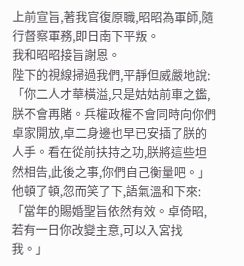上前宣旨,著我官復原職,昭昭為軍師,隨行督察軍務,即日南下平叛。
我和昭昭接旨謝恩。
陛下的視線掃過我們,平靜但威嚴地說:「你二人才華橫溢,只是姑姑前車之鑑,朕不會再賭。兵權政權不會同時向你們卓家開放,卓二身邊也早已安插了朕的人手。看在從前扶持之功,朕將這些坦然相告,此後之事,你們自己衡量吧。」
他頓了頓,忽而笑了下,語氣溫和下來:「當年的賜婚聖旨依然有效。卓倚昭,若有一日你改變主意,可以入宮找我。」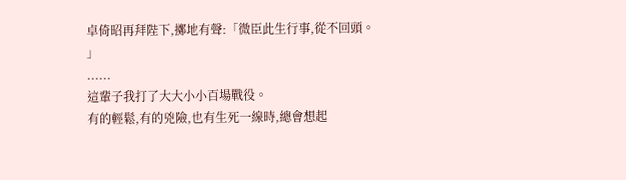卓倚昭再拜陛下,擲地有聲:「微臣此生行事,從不回頭。
」
......
這輩子我打了大大小小百場戰役。
有的輕鬆,有的兇險,也有生死一線時,總會想起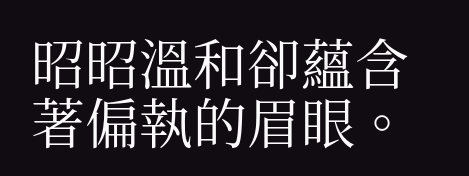昭昭溫和卻蘊含著偏執的眉眼。